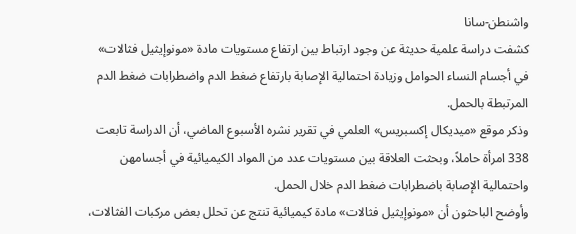واشنطن-سانا
كشفت دراسة علمية حديثة عن وجود ارتباط بين ارتفاع مستويات مادة «مونوإيثيل فثالات» في أجسام النساء الحوامل وزيادة احتمالية الإصابة بارتفاع ضغط الدم واضطرابات ضغط الدم المرتبطة بالحمل.
وذكر موقع «ميديكال إكسبريس» العلمي في تقرير نشره الأسبوع الماضي، أن الدراسة تابعت 338 امرأة حاملاً، وبحثت العلاقة بين مستويات عدد من المواد الكيميائية في أجسامهن واحتمالية الإصابة باضطرابات ضغط الدم خلال الحمل.
وأوضح الباحثون أن «مونوإيثيل فثالات» مادة كيميائية تنتج عن تحلل بعض مركبات الفثالات،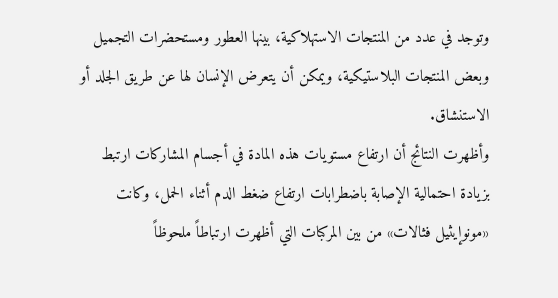وتوجد في عدد من المنتجات الاستهلاكية، بينها العطور ومستحضرات التجميل وبعض المنتجات البلاستيكية، ويمكن أن يتعرض الإنسان لها عن طريق الجلد أو الاستنشاق.
وأظهرت النتائج أن ارتفاع مستويات هذه المادة في أجسام المشاركات ارتبط بزيادة احتمالية الإصابة باضطرابات ارتفاع ضغط الدم أثناء الحمل، وكانت «مونوإيثيل فثالات» من بين المركبات التي أظهرت ارتباطاً ملحوظاً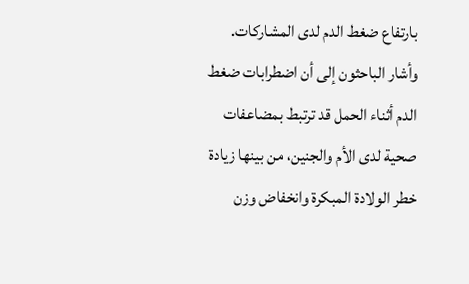بارتفاع ضغط الدم لدى المشاركات.
وأشار الباحثون إلى أن اضطرابات ضغط الدم أثناء الحمل قد ترتبط بمضاعفات صحية لدى الأم والجنين، من بينها زيادة خطر الولادة المبكرة وانخفاض وزن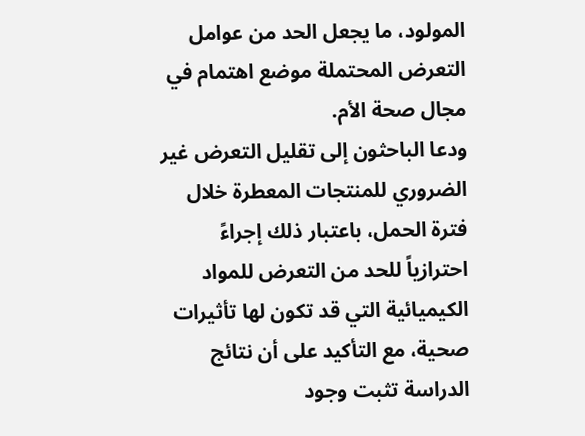المولود، ما يجعل الحد من عوامل التعرض المحتملة موضع اهتمام في مجال صحة الأم.
ودعا الباحثون إلى تقليل التعرض غير الضروري للمنتجات المعطرة خلال فترة الحمل، باعتبار ذلك إجراءً احترازياً للحد من التعرض للمواد الكيميائية التي قد تكون لها تأثيرات صحية، مع التأكيد على أن نتائج الدراسة تثبت وجود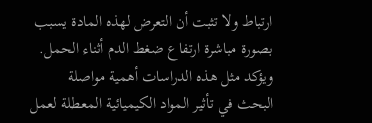ارتباط ولا تثبت أن التعرض لهذه المادة يسبب بصورة مباشرة ارتفاع ضغط الدم أثناء الحمل.
ويؤكد مثل هذه الدراسات أهمية مواصلة البحث في تأثير المواد الكيميائية المعطلة لعمل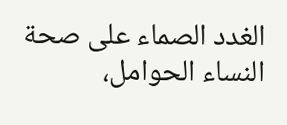الغدد الصماء على صحة النساء الحوامل،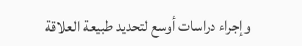وإجراء دراسات أوسع لتحديد طبيعة العلاقة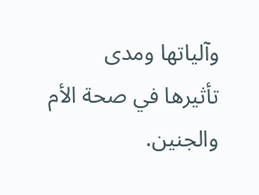وآلياتها ومدى تأثيرها في صحة الأم والجنين.